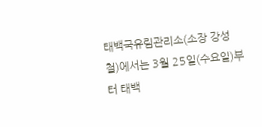태백국유림관리소(소장 강성철)에서는 3월 25일(수요일)부터 태백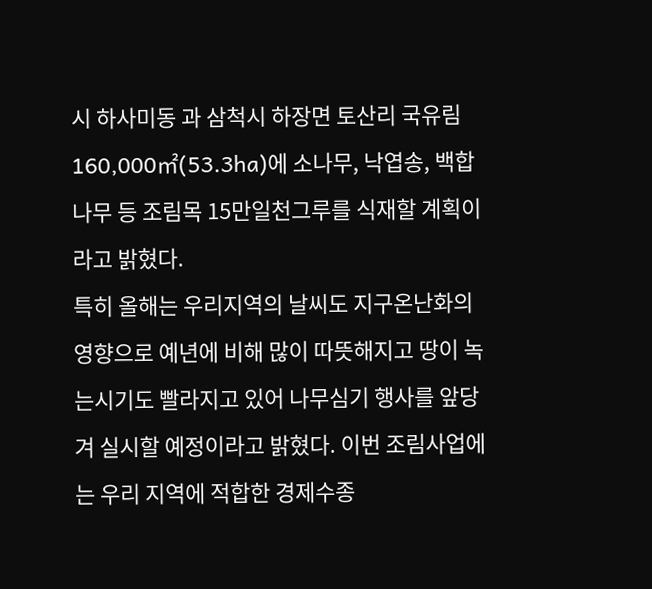시 하사미동 과 삼척시 하장면 토산리 국유림 160,000㎡(53.3ha)에 소나무, 낙엽송, 백합나무 등 조림목 15만일천그루를 식재할 계획이라고 밝혔다.
특히 올해는 우리지역의 날씨도 지구온난화의 영향으로 예년에 비해 많이 따뜻해지고 땅이 녹는시기도 빨라지고 있어 나무심기 행사를 앞당겨 실시할 예정이라고 밝혔다. 이번 조림사업에는 우리 지역에 적합한 경제수종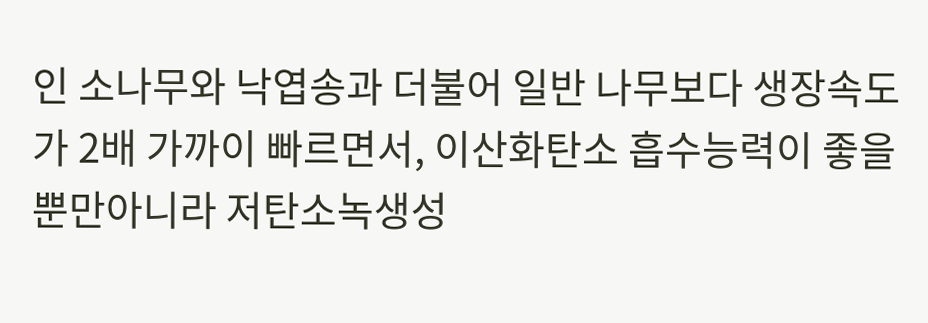인 소나무와 낙엽송과 더불어 일반 나무보다 생장속도가 2배 가까이 빠르면서, 이산화탄소 흡수능력이 좋을 뿐만아니라 저탄소녹생성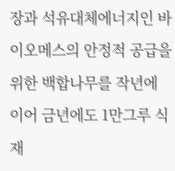장과 석유대체에너지인 바이오메스의 안정적 공급을 위한 백합나무를 작년에 이어 금년에도 1만그루 식재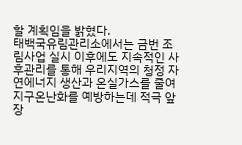할 계획임을 밝혔다.
태백국유림관리소에서는 금번 조림사업 실시 이후에도 지속적인 사후관리를 통해 우리지역의 청정 자연에너지 생산과 온실가스를 줄여 지구온난화를 예방하는데 적극 앞장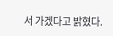서 가겠다고 밝혔다.